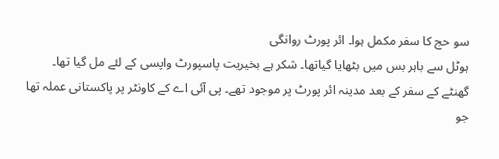سو حج کا سفر مکمل ہوا۔ ائر پورٹ روانگی
ہوٹل سے باہر بس میں بٹھایا گیاتھا۔ شکر ہے بخیریت پاسپورٹ واپسی کے لئے مل گیا تھا۔ گھنٹے کے سفر کے بعد مدینہ ائر پورٹ پر موجود تھے۔ پی آئی اے کے کاونٹر پر پاکستانی عملہ تھا جو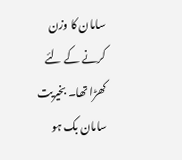سامان کا وزن کرنے کے لئے کھڑا تھا۔ بخیریت سامان بک ہو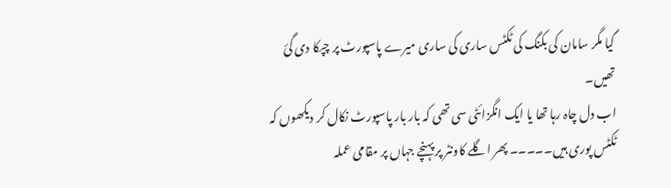گیا مگر سامان کی بکنگ کی ٹکٹس ساری کی ساری میرے پاسپورٹ پر چپکا دی گئ تھیں۔
اب دل چاہ رہا تھا یا ایک انگزائٹی سی تھی کہ بار بار پاسپورٹ نکال کر دیکھوں کہ ٹکٹس پوری ہیں۔۔۔۔۔ پھر اگلے کاونٹر پر پہنچے جہاں پر مقامی عملہ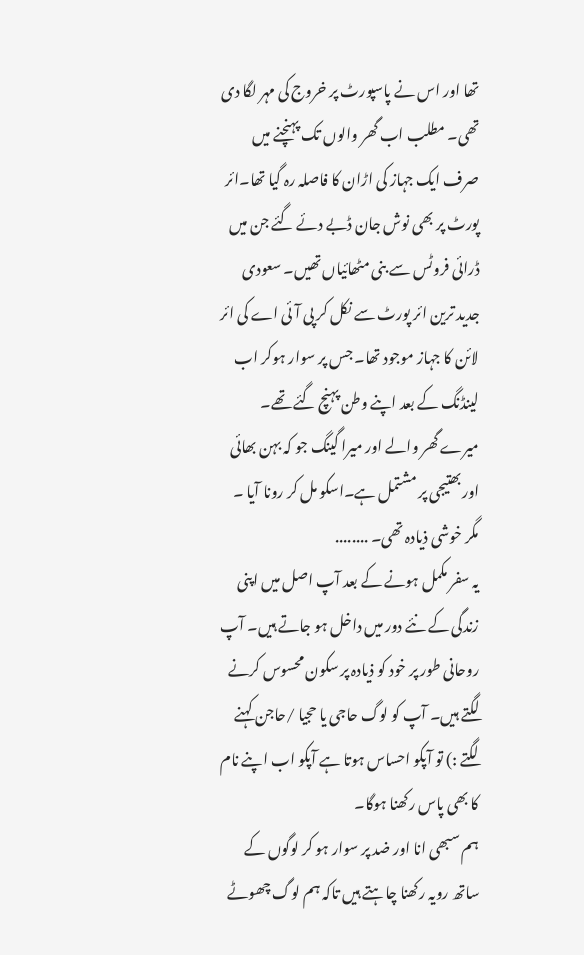تھا اور اس نے پاسپورٹ پر خروج کی مہر لگا دی تھی۔ مطلب اب گھر والوں تک پہنچنے میں صرف ایک جہاز کی اڑان کا فاصلہ رہ گیا تھا۔ائر پورٹ پر بھی نوش جان ڈبے دئے گئے جن میں ڈرائی فروٹس سے بنی مٹھائیاں تھیں۔ سعودی جدید ترین ائر پورٹ سے نکل کر پی آئی اے کی ائر لائن کا جہاز موجود تھا۔ جس پر سوار ہوکر اب لینڈنگ کے بعد اپنے وطن پہنچ گئے تھے۔
میرے گھر والے اور میرا گینگ جو کہ بہن بھائی اور بھتیجی پر مشتمل ہے۔اسکو مل کر رونا آیا ۔ مگر خوشی ذیادہ تھی۔ ........
یہ سفر مکمل ہونے کے بعد آپ اصل میں اپنی زندگی کے نئے دور میں داخل ہو جاتے ہیں۔ آپ روحانی طور پر خود کو ذیادہ پر سکون محسوس کرنے لگتے ہیں۔ آپ کو لوگ حاجی یا حجیا /حاجن کہنے لگتے :) تو آپکو احساس ہوتا ہے آپکو اب اپنے نام کا بھی پاس رکھنا ہوگا۔
ہم سبھی انا اور ضد پر سوار ہو کر لوگوں کے ساتھ رویہ رکھنا چاہتے ہیں تاکہ ہم لوگ چھوٹے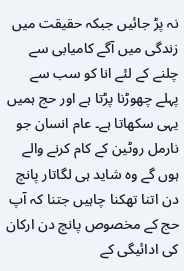نہ پڑ جائیں جبکہ حقیقت میں زندگی میں آگے کامیابی سے چلنے کے لئے انا کو سب سے پہلے چھوڑنا پڑتا ہے اور حج ہمیں یہی سکھاتا ہے۔ عام انسان جو نارمل روٹین کے کام کرنے والے ہوں گے وہ شاید ہی لگاتار پانچ دن اتنا تھکنا چاہیں جتنا کہ آپ حج کے مخصوص پانچ دن ارکان کی ادائیگی کے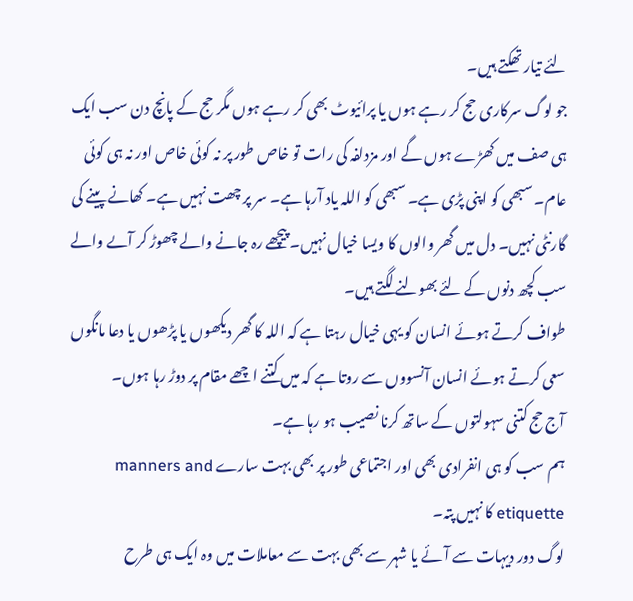لئے تیار تھکتے ہیں۔
جو لوگ سرکاری حج کر رہے ہوں یا پرائیوٹ بھی کر رہے ہوں مگر حج کے پانچ دن سب ایک ہی صف میں کھڑے ہوں گے اور مزدلفہ کی رات تو خاص طور پر نہ کوئی خاص اور نہ ہی کوئی عام۔ سبھی کو اپنی پڑی ہے۔ سبھی کو اللہ یاد آرہا ہے۔ سر پر چھت نہیں ہے۔ کھانے پینے کی گارنٹی نہیں۔ دل میں گھر والوں کا ویسا خیال نہیں۔ پیچھے رہ جانے والے چھوڑ کر آںے والے سب کچھ دنوں کے لئے بھولنے لگتے ہیں۔
طواف کرتے ہوئے انسان کو یہی خیال رہتا ہے کہ اللہ کا گھر دیکھوں یا پڑھوں یا دعا مانگوں سعی کرتے ہوئے انسان آنسووں سے روتا ہے کہ میں کتنے اچھے مقام پر دوڑ رہا ہوں۔
آج حج کتنی سہولتوں کے ساتھ کرنا نصیب ہو رہا ہے۔
ہم سب کو ہی انفرادی بھی اور اجتماعی طور پر بھی بہت سارے manners and etiquette کا نہیں پتہ۔
لوگ دور دیہات سے آئے یا شہر سے بھی بہت سے معاملات میں وہ ایک ہی طرح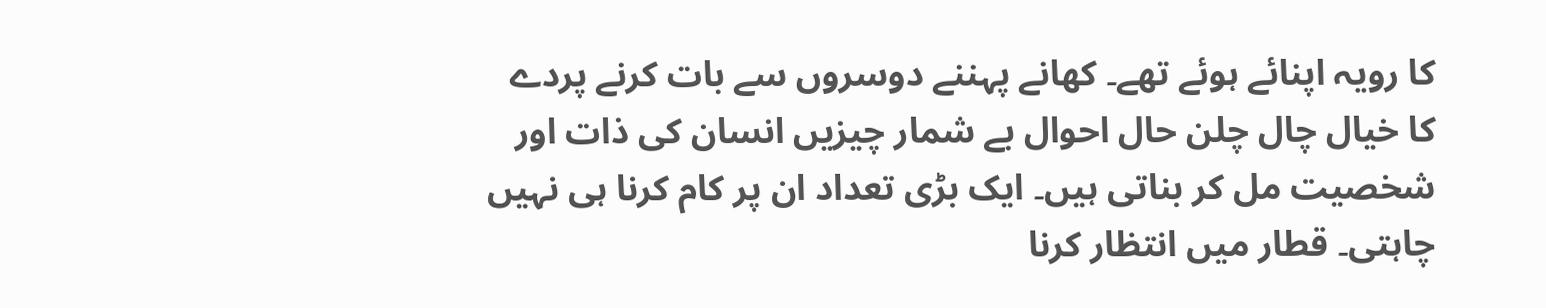کا رویہ اپنائے ہوئے تھے۔ کھانے پہننے دوسروں سے بات کرنے پردے کا خیال چال چلن حال احوال بے شمار چیزیں انسان کی ذات اور شخصیت مل کر بناتی ہیں۔ ایک بڑی تعداد ان پر کام کرنا ہی نہیں چاہتی۔ قطار میں انتظار کرنا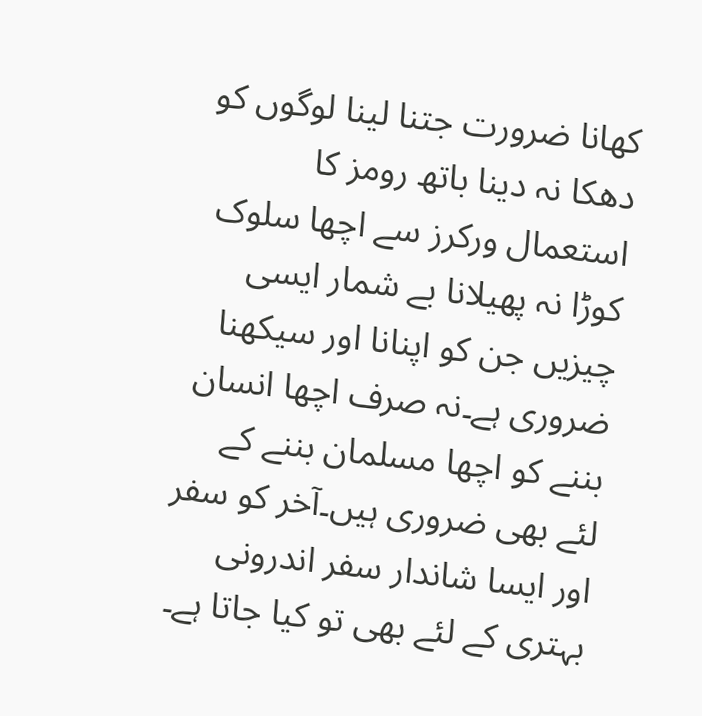کھانا ضرورت جتنا لینا لوگوں کو دھکا نہ دینا باتھ رومز کا استعمال ورکرز سے اچھا سلوک کوڑا نہ پھیلانا بے شمار ایسی چیزیں جن کو اپنانا اور سیکھنا ضروری ہے۔نہ صرف اچھا انسان بننے کو اچھا مسلمان بننے کے لئے بھی ضروری ہیں۔آخر کو سفر اور ایسا شاندار سفر اندرونی بہتری کے لئے بھی تو کیا جاتا ہے۔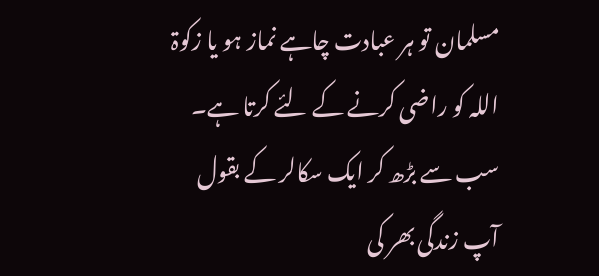مسلمان تو ہر عبادت چاہے نماز ہو یا زکوۃ اللہ کو راضی کرنے کے لئے کرتا ہے۔
سب سے بڑھ کر ایک سکالر کے بقول آپ زندگی بھر کی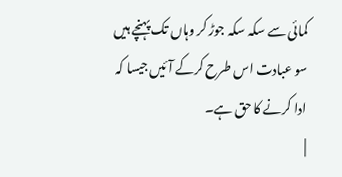کمائی سے سکہ سکہ جوڑ کر وہاں تک پہنچے ہیں سو عبادت اس طرح کرکے آئیں جیسا کہ ادا کرنے کا حق ہے۔
|